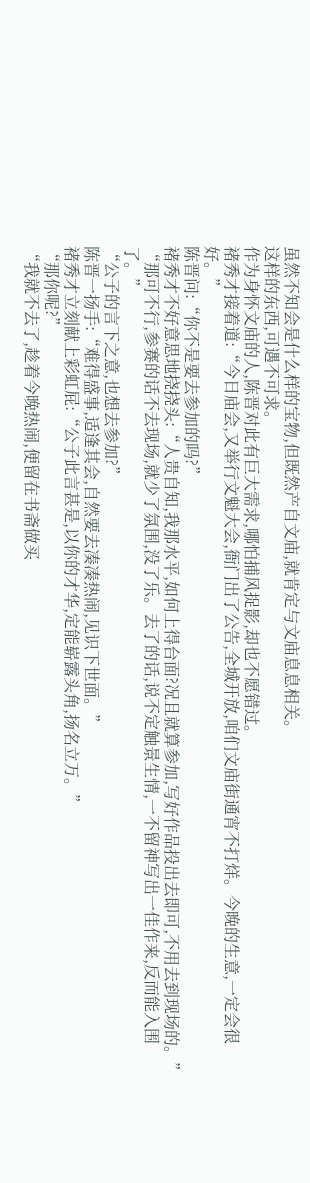虽然不知会是什么样的宝物,但既然产自文庙,就肯定与文庙息息相关。
这样的东西,可遇不可求。
作为身怀文庙的人,陈晋对此有巨大需求,哪怕捕风捉影,却也不愿错过。
褚秀才接着道:“今日庙会,又举行文魁大会,衙门出了公告,全城开放,咱们文庙街通宵不打烊。今晚的生意,一定会很好。”
陈晋问:“你不是要去参加的吗?”
褚秀才不好意思地挠挠头:“人贵自知,我那水平,如何上得台面?况且就算参加,写好作品投出去即可,不用去到现场的。”
“那可不行,参赛的话不去现场,就少了氛围,没了乐。去了的话,说不定触景生情,一不留神写出一佳作来,反而能入围了。”
“公子的言下之意,也想去参加?”
陈晋一扬手:“难得盛事,适逢其会,自然要去凑凑热闹,见识下世面。”
褚秀才立刻献上彩虹屁:“公子此言甚是,以你的才华,定能崭露头角,扬名立万。”
“那你呢?”
“我就不去了,趁着今晚热闹,便留在书斋做买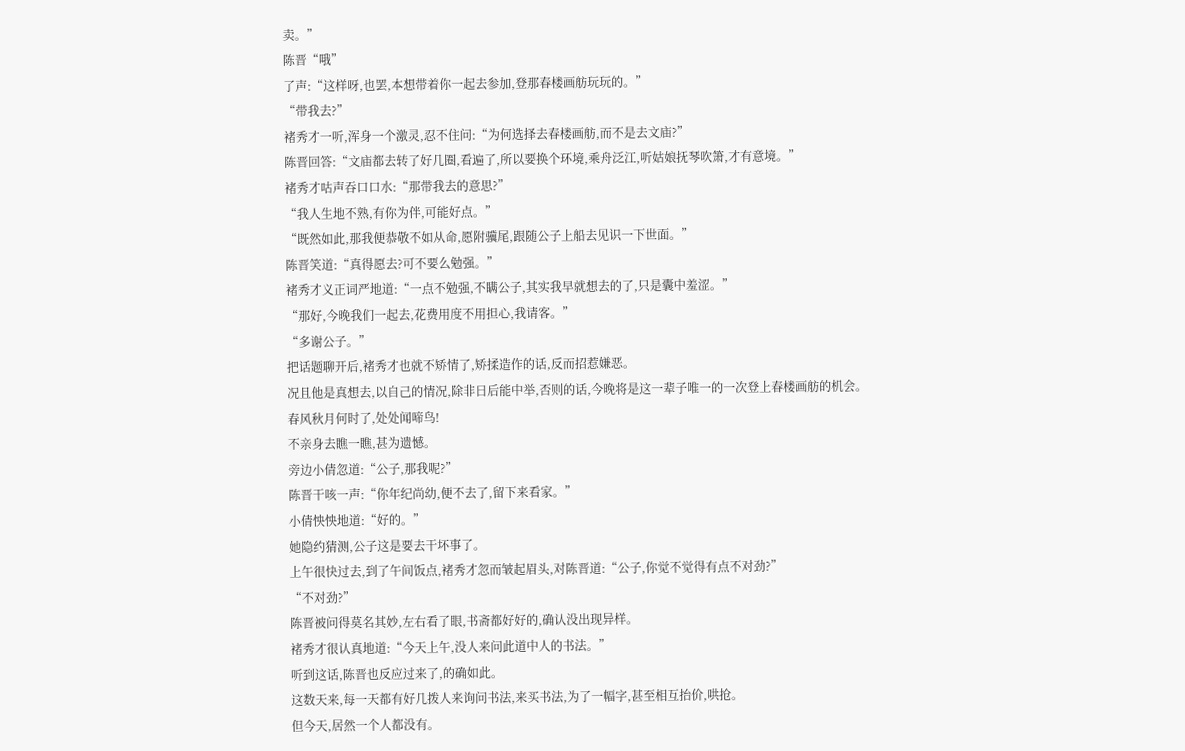卖。”
陈晋“哦”
了声:“这样呀,也罢,本想带着你一起去参加,登那春楼画舫玩玩的。”
“带我去?”
褚秀才一听,浑身一个激灵,忍不住问:“为何选择去春楼画舫,而不是去文庙?”
陈晋回答:“文庙都去转了好几圈,看遍了,所以要换个环境,乘舟泛江,听姑娘抚琴吹箫,才有意境。”
褚秀才咕声吞口口水:“那带我去的意思?”
“我人生地不熟,有你为伴,可能好点。”
“既然如此,那我便恭敬不如从命,愿附骥尾,跟随公子上船去见识一下世面。”
陈晋笑道:“真得愿去?可不要么勉强。”
褚秀才义正词严地道:“一点不勉强,不瞒公子,其实我早就想去的了,只是囊中羞涩。”
“那好,今晚我们一起去,花费用度不用担心,我请客。”
“多谢公子。”
把话题聊开后,褚秀才也就不矫情了,矫揉造作的话,反而招惹嫌恶。
况且他是真想去,以自己的情况,除非日后能中举,否则的话,今晚将是这一辈子唯一的一次登上春楼画舫的机会。
春风秋月何时了,处处闻啼鸟!
不亲身去瞧一瞧,甚为遗憾。
旁边小倩忽道:“公子,那我呢?”
陈晋干咳一声:“你年纪尚幼,便不去了,留下来看家。”
小倩怏怏地道:“好的。”
她隐约猜测,公子这是要去干坏事了。
上午很快过去,到了午间饭点,褚秀才忽而皱起眉头,对陈晋道:“公子,你觉不觉得有点不对劲?”
“不对劲?”
陈晋被问得莫名其妙,左右看了眼,书斋都好好的,确认没出现异样。
褚秀才很认真地道:“今天上午,没人来问此道中人的书法。”
听到这话,陈晋也反应过来了,的确如此。
这数天来,每一天都有好几拨人来询问书法,来买书法,为了一幅字,甚至相互抬价,哄抢。
但今天,居然一个人都没有。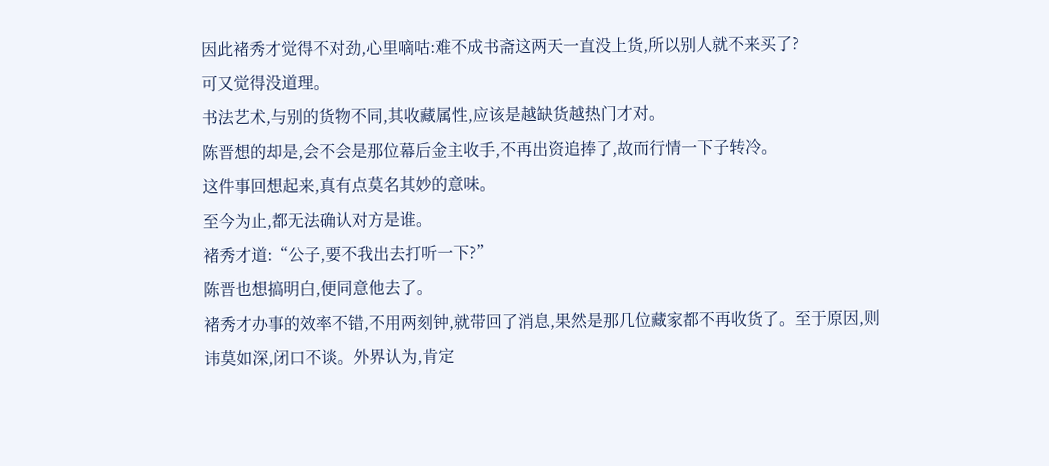因此褚秀才觉得不对劲,心里嘀咕:难不成书斋这两天一直没上货,所以别人就不来买了?
可又觉得没道理。
书法艺术,与别的货物不同,其收藏属性,应该是越缺货越热门才对。
陈晋想的却是,会不会是那位幕后金主收手,不再出资追捧了,故而行情一下子转冷。
这件事回想起来,真有点莫名其妙的意味。
至今为止,都无法确认对方是谁。
褚秀才道:“公子,要不我出去打听一下?”
陈晋也想搞明白,便同意他去了。
褚秀才办事的效率不错,不用两刻钟,就带回了消息,果然是那几位藏家都不再收货了。至于原因,则讳莫如深,闭口不谈。外界认为,肯定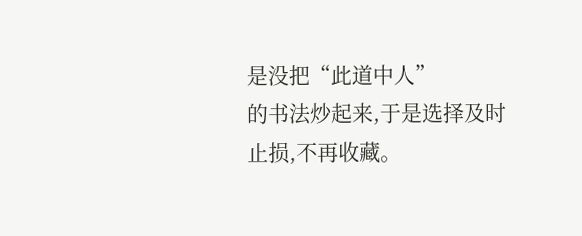是没把“此道中人”
的书法炒起来,于是选择及时止损,不再收藏。